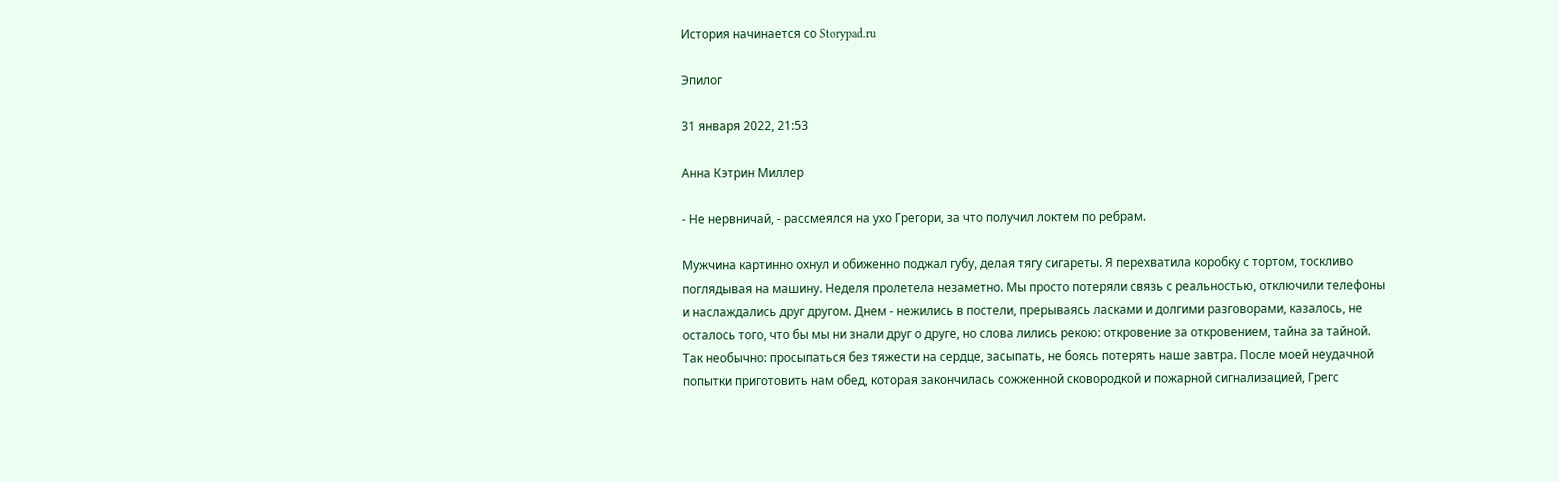История начинается со Storypad.ru

Эпилог

31 января 2022, 21:53

Анна Кэтрин Миллер

- Не нервничай, - рассмеялся на ухо Грегори, за что получил локтем по ребрам.

Мужчина картинно охнул и обиженно поджал губу, делая тягу сигареты. Я перехватила коробку с тортом, тоскливо поглядывая на машину. Неделя пролетела незаметно. Мы просто потеряли связь с реальностью, отключили телефоны и наслаждались друг другом. Днем - нежились в постели, прерываясь ласками и долгими разговорами, казалось, не осталось того, что бы мы ни знали друг о друге, но слова лились рекою: откровение за откровением, тайна за тайной. Так необычно: просыпаться без тяжести на сердце, засыпать, не боясь потерять наше завтра. После моей неудачной попытки приготовить нам обед, которая закончилась сожженной сковородкой и пожарной сигнализацией, Грегс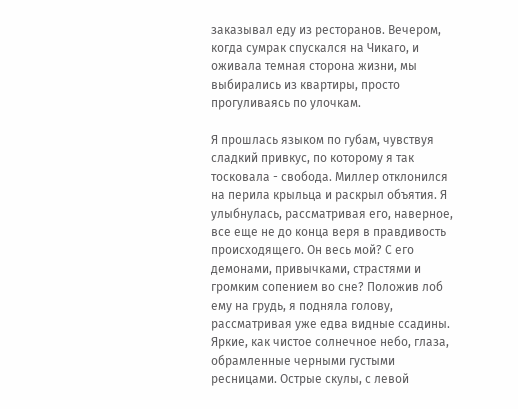заказывал еду из ресторанов. Вечером, когда сумрак спускался на Чикаго, и оживала темная сторона жизни, мы выбирались из квартиры, просто прогуливаясь по улочкам.

Я прошлась языком по губам, чувствуя сладкий привкус, по которому я так тосковала - свобода. Миллер отклонился на перила крыльца и раскрыл объятия. Я улыбнулась, рассматривая его, наверное, все еще не до конца веря в правдивость происходящего. Он весь мой? С его демонами, привычками, страстями и громким сопением во сне? Положив лоб ему на грудь, я подняла голову, рассматривая уже едва видные ссадины. Яркие, как чистое солнечное небо, глаза, обрамленные черными густыми ресницами. Острые скулы, с левой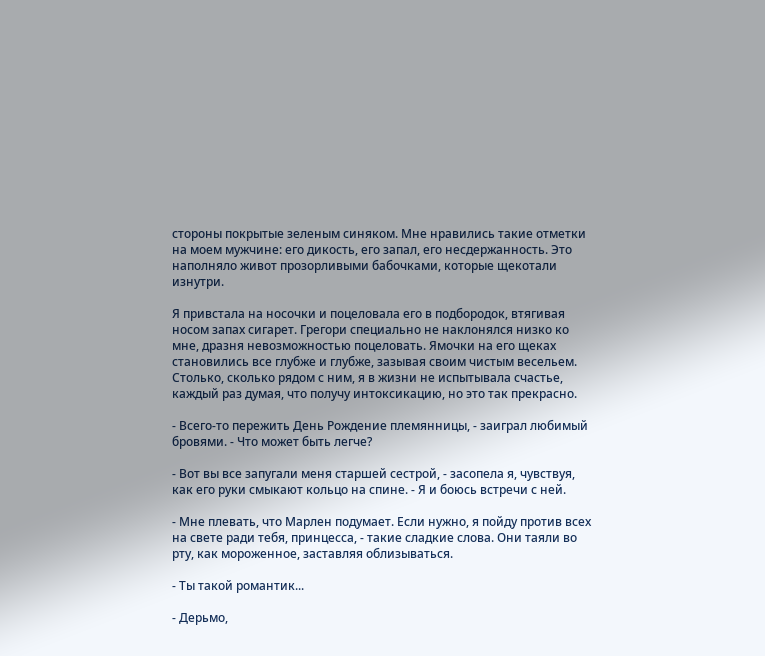стороны покрытые зеленым синяком. Мне нравились такие отметки на моем мужчине: его дикость, его запал, его несдержанность. Это наполняло живот прозорливыми бабочками, которые щекотали изнутри.

Я привстала на носочки и поцеловала его в подбородок, втягивая носом запах сигарет. Грегори специально не наклонялся низко ко мне, дразня невозможностью поцеловать. Ямочки на его щеках становились все глубже и глубже, зазывая своим чистым весельем. Столько, сколько рядом с ним, я в жизни не испытывала счастье, каждый раз думая, что получу интоксикацию, но это так прекрасно.

- Всего-то пережить День Рождение племянницы, - заиграл любимый бровями. - Что может быть легче?

- Вот вы все запугали меня старшей сестрой, - засопела я, чувствуя, как его руки смыкают кольцо на спине. - Я и боюсь встречи с ней.

- Мне плевать, что Марлен подумает. Если нужно, я пойду против всех на свете ради тебя, принцесса, - такие сладкие слова. Они таяли во рту, как мороженное, заставляя облизываться.

- Ты такой романтик...

- Дерьмо,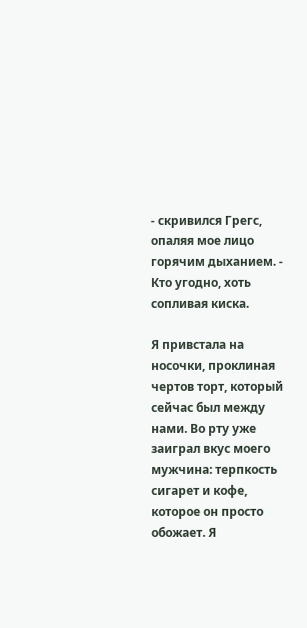- скривился Грегс, опаляя мое лицо горячим дыханием. - Кто угодно, хоть сопливая киска.

Я привстала на носочки, проклиная чертов торт, который сейчас был между нами. Во рту уже заиграл вкус моего мужчина: терпкость сигарет и кофе, которое он просто обожает. Я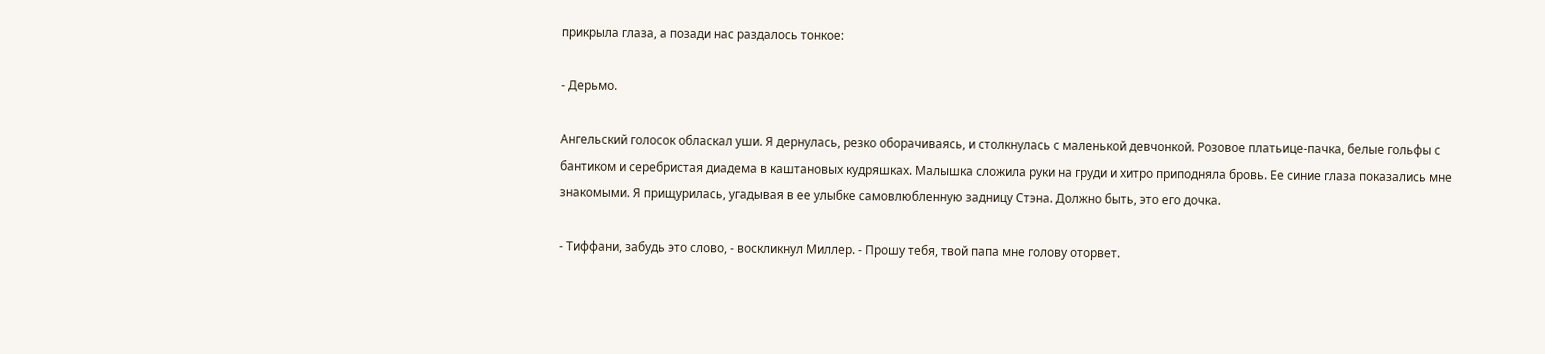прикрыла глаза, а позади нас раздалось тонкое:

- Дерьмо.

Ангельский голосок обласкал уши. Я дернулась, резко оборачиваясь, и столкнулась с маленькой девчонкой. Розовое платьице-пачка, белые гольфы с бантиком и серебристая диадема в каштановых кудряшках. Малышка сложила руки на груди и хитро приподняла бровь. Ее синие глаза показались мне знакомыми. Я прищурилась, угадывая в ее улыбке самовлюбленную задницу Стэна. Должно быть, это его дочка.

- Тиффани, забудь это слово, - воскликнул Миллер. - Прошу тебя, твой папа мне голову оторвет.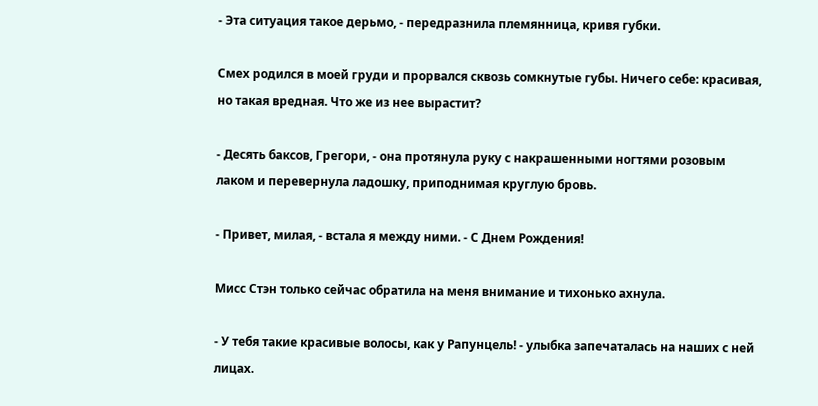- Эта ситуация такое дерьмо, - передразнила племянница, кривя губки.

Смех родился в моей груди и прорвался сквозь сомкнутые губы. Ничего себе: красивая, но такая вредная. Что же из нее вырастит?

- Десять баксов, Грегори, - она протянула руку с накрашенными ногтями розовым лаком и перевернула ладошку, приподнимая круглую бровь.

- Привет, милая, - встала я между ними. - С Днем Рождения!

Мисс Стэн только сейчас обратила на меня внимание и тихонько ахнула.

- У тебя такие красивые волосы, как у Рапунцель! - улыбка запечаталась на наших с ней лицах.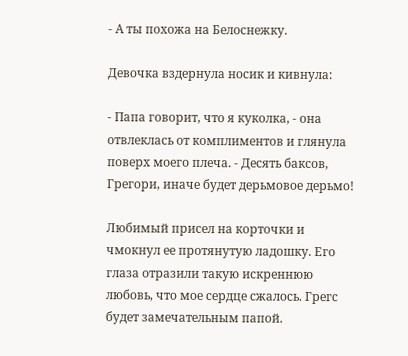- А ты похожа на Белоснежку.

Девочка вздернула носик и кивнула:

- Папа говорит, что я куколка, - она отвлеклась от комплиментов и глянула поверх моего плеча. - Десять баксов, Грегори, иначе будет дерьмовое дерьмо!

Любимый присел на корточки и чмокнул ее протянутую ладошку. Его глаза отразили такую искреннюю любовь, что мое сердце сжалось. Грегс будет замечательным папой.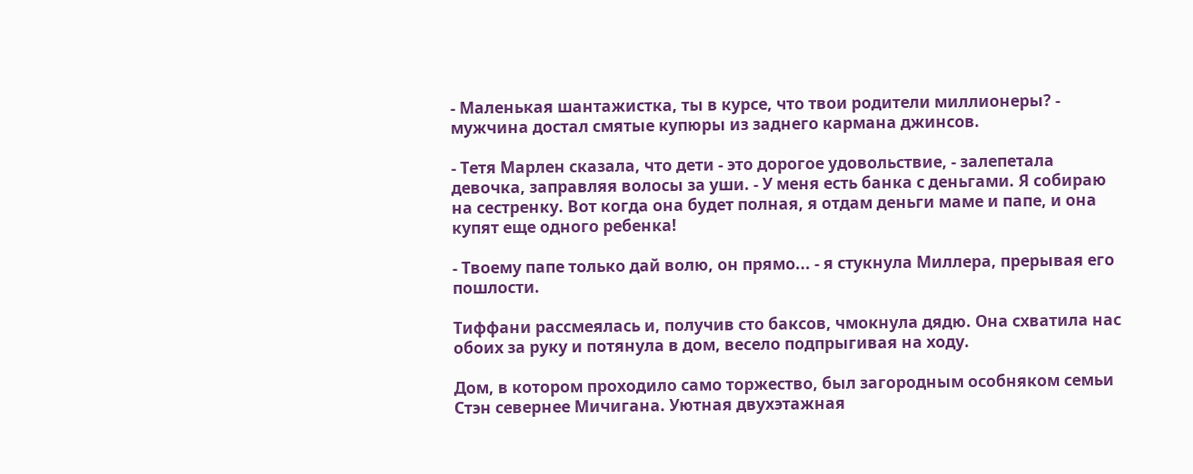- Маленькая шантажистка, ты в курсе, что твои родители миллионеры? - мужчина достал смятые купюры из заднего кармана джинсов.

- Тетя Марлен сказала, что дети - это дорогое удовольствие, - залепетала девочка, заправляя волосы за уши. - У меня есть банка с деньгами. Я собираю на сестренку. Вот когда она будет полная, я отдам деньги маме и папе, и она купят еще одного ребенка!

- Твоему папе только дай волю, он прямо... - я стукнула Миллера, прерывая его пошлости.

Тиффани рассмеялась и, получив сто баксов, чмокнула дядю. Она схватила нас обоих за руку и потянула в дом, весело подпрыгивая на ходу.

Дом, в котором проходило само торжество, был загородным особняком семьи Стэн севернее Мичигана. Уютная двухэтажная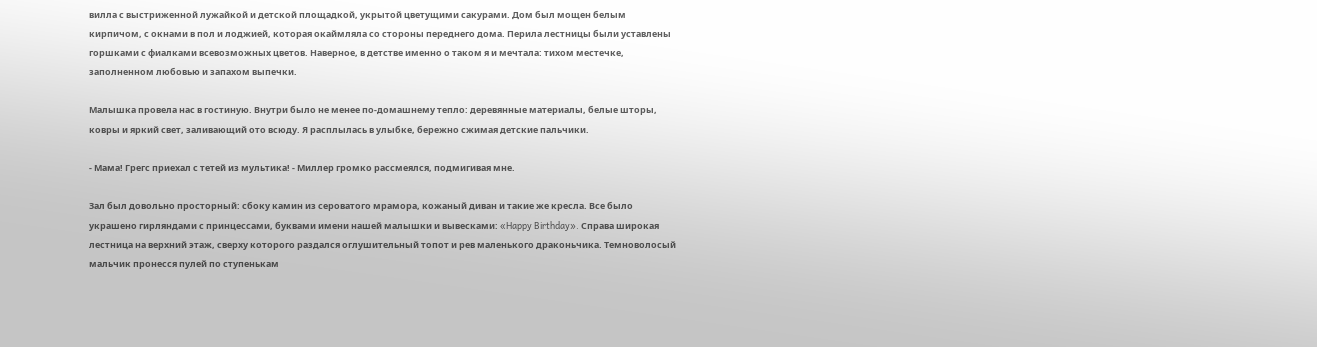вилла с выстриженной лужайкой и детской площадкой, укрытой цветущими сакурами. Дом был мощен белым кирпичом, с окнами в пол и лоджией, которая окаймляла со стороны переднего дома. Перила лестницы были уставлены горшками с фиалками всевозможных цветов. Наверное, в детстве именно о таком я и мечтала: тихом местечке, заполненном любовью и запахом выпечки.

Малышка провела нас в гостиную. Внутри было не менее по-домашнему тепло: деревянные материалы, белые шторы, ковры и яркий свет, заливающий ото всюду. Я расплылась в улыбке, бережно сжимая детские пальчики.

- Мама! Грегс приехал с тетей из мультика! - Миллер громко рассмеялся, подмигивая мне.

Зал был довольно просторный: сбоку камин из сероватого мрамора, кожаный диван и такие же кресла. Все было украшено гирляндами с принцессами, буквами имени нашей малышки и вывесками: «Happy Birthday». Справа широкая лестница на верхний этаж, сверху которого раздался оглушительный топот и рев маленького драконьчика. Темноволосый мальчик пронесся пулей по ступенькам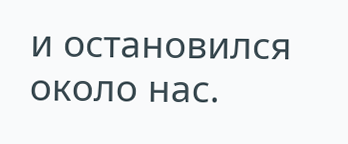и остановился около нас.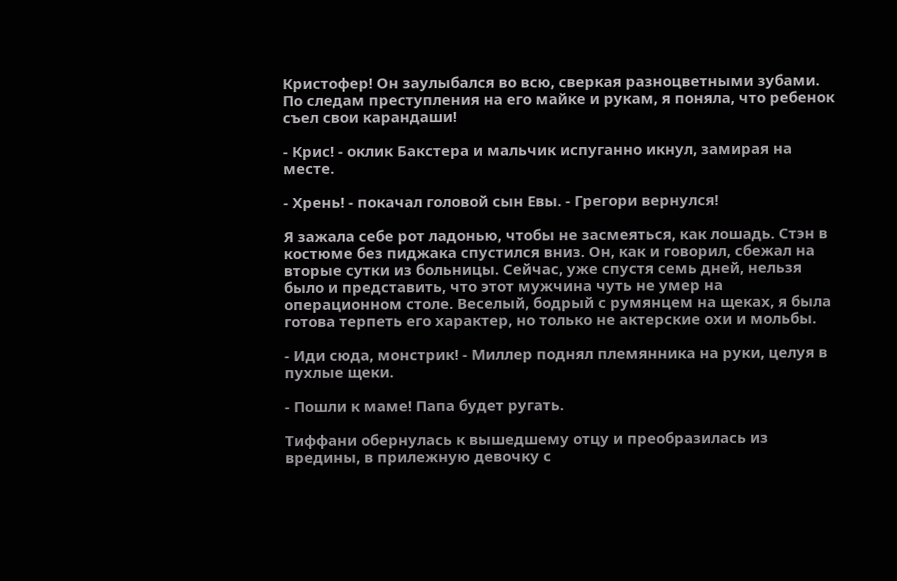Кристофер! Он заулыбался во всю, сверкая разноцветными зубами. По следам преступления на его майке и рукам, я поняла, что ребенок съел свои карандаши!

- Крис! - оклик Бакстера и мальчик испуганно икнул, замирая на месте.

- Хрень! - покачал головой сын Евы. - Грегори вернулся!

Я зажала себе рот ладонью, чтобы не засмеяться, как лошадь. Стэн в костюме без пиджака спустился вниз. Он, как и говорил, сбежал на вторые сутки из больницы. Сейчас, уже спустя семь дней, нельзя было и представить, что этот мужчина чуть не умер на операционном столе. Веселый, бодрый с румянцем на щеках, я была готова терпеть его характер, но только не актерские охи и мольбы.

- Иди сюда, монстрик! - Миллер поднял племянника на руки, целуя в пухлые щеки.

- Пошли к маме! Папа будет ругать.

Тиффани обернулась к вышедшему отцу и преобразилась из вредины, в прилежную девочку с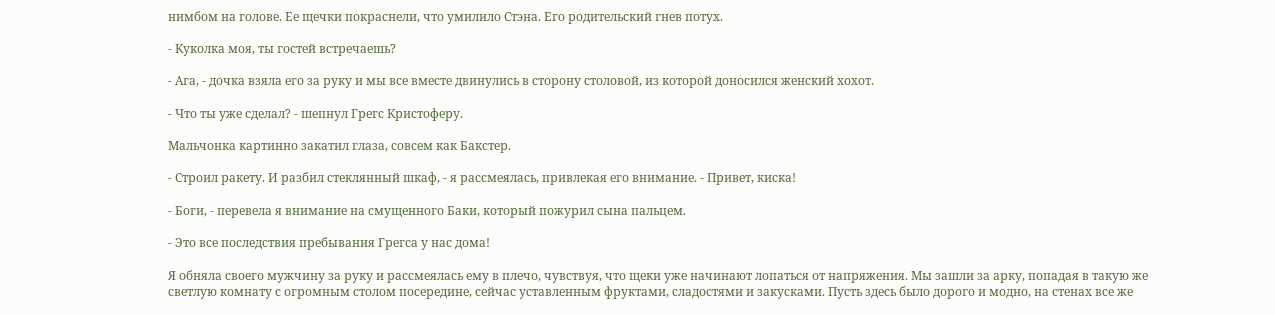нимбом на голове. Ее щечки покраснели, что умилило Стэна. Его родительский гнев потух.

- Куколка моя, ты гостей встречаешь?

- Ага, - дочка взяла его за руку и мы все вместе двинулись в сторону столовой, из которой доносился женский хохот.

- Что ты уже сделал? - шепнул Грегс Кристоферу.

Мальчонка картинно закатил глаза, совсем как Бакстер.

- Строил ракету. И разбил стеклянный шкаф, - я рассмеялась, привлекая его внимание. - Привет, киска!

- Боги, - перевела я внимание на смущенного Баки, который пожурил сына пальцем.

- Это все последствия пребывания Грегса у нас дома!

Я обняла своего мужчину за руку и рассмеялась ему в плечо, чувствуя, что щеки уже начинают лопаться от напряжения. Мы зашли за арку, попадая в такую же светлую комнату с огромным столом посередине, сейчас уставленным фруктами, сладостями и закусками. Пусть здесь было дорого и модно, на стенах все же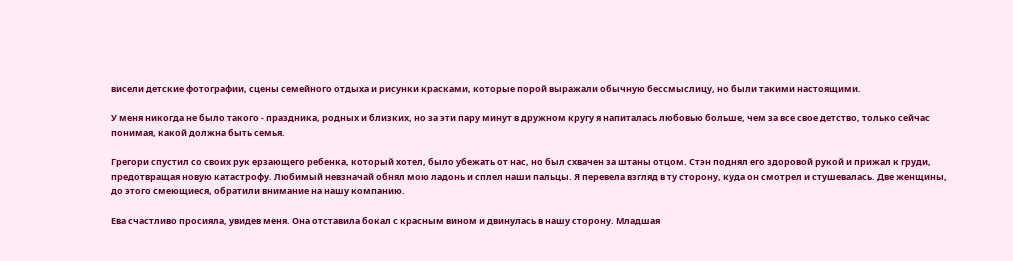висели детские фотографии, сцены семейного отдыха и рисунки красками, которые порой выражали обычную бессмыслицу, но были такими настоящими.

У меня никогда не было такого - праздника, родных и близких, но за эти пару минут в дружном кругу я напиталась любовью больше, чем за все свое детство, только сейчас понимая, какой должна быть семья.

Грегори спустил со своих рук ерзающего ребенка, который хотел, было убежать от нас, но был схвачен за штаны отцом. Стэн поднял его здоровой рукой и прижал к груди, предотвращая новую катастрофу. Любимый невзначай обнял мою ладонь и сплел наши пальцы. Я перевела взгляд в ту сторону, куда он смотрел и стушевалась. Две женщины, до этого смеющиеся, обратили внимание на нашу компанию.

Ева счастливо просияла, увидев меня. Она отставила бокал с красным вином и двинулась в нашу сторону. Младшая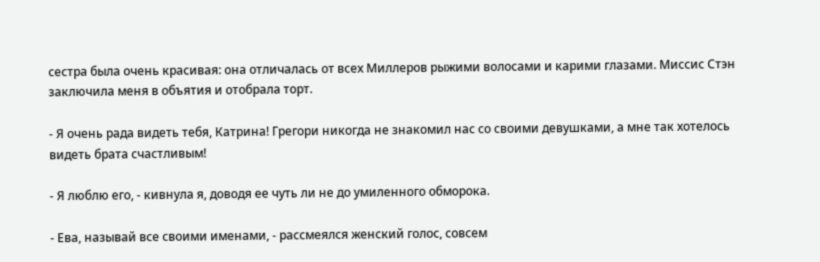сестра была очень красивая: она отличалась от всех Миллеров рыжими волосами и карими глазами. Миссис Стэн заключила меня в объятия и отобрала торт.

- Я очень рада видеть тебя, Катрина! Грегори никогда не знакомил нас со своими девушками, а мне так хотелось видеть брата счастливым!

- Я люблю его, - кивнула я, доводя ее чуть ли не до умиленного обморока.

- Ева, называй все своими именами, - рассмеялся женский голос, совсем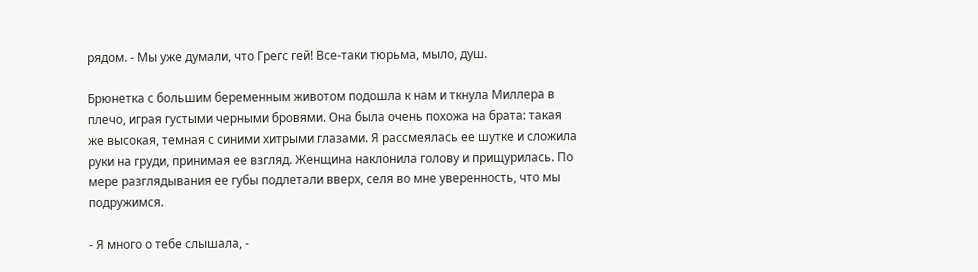рядом. - Мы уже думали, что Грегс гей! Все-таки тюрьма, мыло, душ.

Брюнетка с большим беременным животом подошла к нам и ткнула Миллера в плечо, играя густыми черными бровями. Она была очень похожа на брата: такая же высокая, темная с синими хитрыми глазами. Я рассмеялась ее шутке и сложила руки на груди, принимая ее взгляд. Женщина наклонила голову и прищурилась. По мере разглядывания ее губы подлетали вверх, селя во мне уверенность, что мы подружимся.

- Я много о тебе слышала, -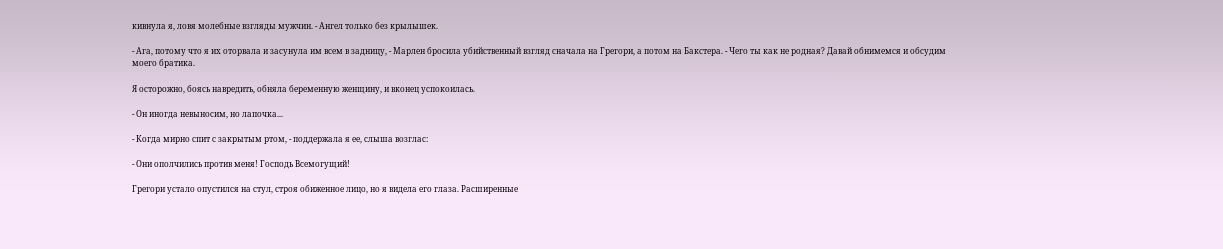кивнула я, ловя молебные взгляды мужчин. - Ангел только без крылышек.

- Ага, потому что я их оторвала и засунула им всем в задницу, - Марлен бросила убийственный взгляд сначала на Грегори, а потом на Бакстера. - Чего ты как не родная? Давай обнимемся и обсудим моего братика.

Я осторожно, боясь навредить, обняла беременную женщину, и вконец успокоилась.

- Он иногда невыносим, но лапочка...

- Когда мирно спит с закрытым ртом, - поддержала я ее, слыша возглас:

- Они ополчились против меня! Господь Всемогущий!

Грегори устало опустился на стул, строя обиженное лицо, но я видела его глаза. Расширенные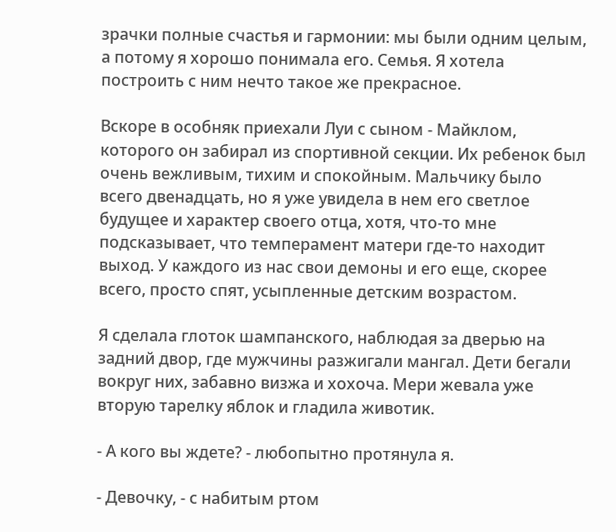зрачки полные счастья и гармонии: мы были одним целым, а потому я хорошо понимала его. Семья. Я хотела построить с ним нечто такое же прекрасное.

Вскоре в особняк приехали Луи с сыном - Майклом, которого он забирал из спортивной секции. Их ребенок был очень вежливым, тихим и спокойным. Мальчику было всего двенадцать, но я уже увидела в нем его светлое будущее и характер своего отца, хотя, что-то мне подсказывает, что темперамент матери где-то находит выход. У каждого из нас свои демоны и его еще, скорее всего, просто спят, усыпленные детским возрастом.

Я сделала глоток шампанского, наблюдая за дверью на задний двор, где мужчины разжигали мангал. Дети бегали вокруг них, забавно визжа и хохоча. Мери жевала уже вторую тарелку яблок и гладила животик.

- А кого вы ждете? - любопытно протянула я.

- Девочку, - с набитым ртом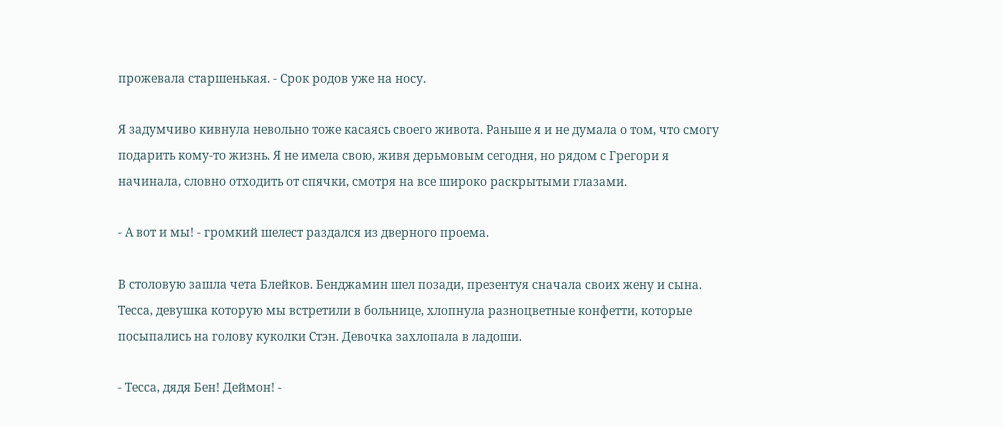прожевала старшенькая. - Срок родов уже на носу.

Я задумчиво кивнула невольно тоже касаясь своего живота. Раньше я и не думала о том, что смогу подарить кому-то жизнь. Я не имела свою, живя дерьмовым сегодня, но рядом с Грегори я начинала, словно отходить от спячки, смотря на все широко раскрытыми глазами.

- А вот и мы! - громкий шелест раздался из дверного проема.

В столовую зашла чета Блейков. Бенджамин шел позади, презентуя сначала своих жену и сына. Тесса, девушка которую мы встретили в больнице, хлопнула разноцветные конфетти, которые посыпались на голову куколки Стэн. Девочка захлопала в ладоши.

- Тесса, дядя Бен! Деймон! -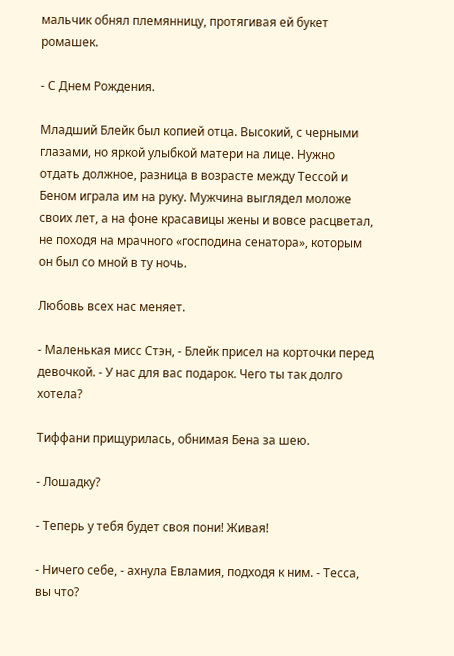мальчик обнял племянницу, протягивая ей букет ромашек.

- С Днем Рождения.

Младший Блейк был копией отца. Высокий, с черными глазами, но яркой улыбкой матери на лице. Нужно отдать должное, разница в возрасте между Тессой и Беном играла им на руку. Мужчина выглядел моложе своих лет, а на фоне красавицы жены и вовсе расцветал, не походя на мрачного «господина сенатора», которым он был со мной в ту ночь.

Любовь всех нас меняет.

- Маленькая мисс Стэн, - Блейк присел на корточки перед девочкой. - У нас для вас подарок. Чего ты так долго хотела?

Тиффани прищурилась, обнимая Бена за шею.

- Лошадку?

- Теперь у тебя будет своя пони! Живая!

- Ничего себе, - ахнула Евламия, подходя к ним. - Тесса, вы что?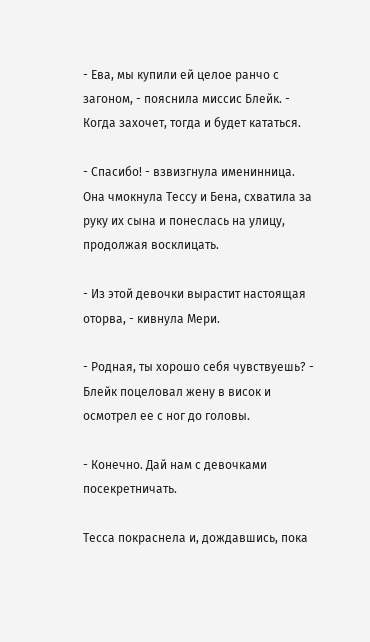- Ева, мы купили ей целое ранчо с загоном, - пояснила миссис Блейк. - Когда захочет, тогда и будет кататься.

- Спасибо! - взвизгнула именинница. Она чмокнула Тессу и Бена, схватила за руку их сына и понеслась на улицу, продолжая восклицать.

- Из этой девочки вырастит настоящая оторва, - кивнула Мери.

- Родная, ты хорошо себя чувствуешь? - Блейк поцеловал жену в висок и осмотрел ее с ног до головы.

- Конечно. Дай нам с девочками посекретничать.

Тесса покраснела и, дождавшись, пока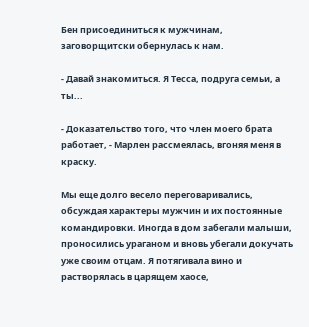Бен присоединиться к мужчинам, заговорщитски обернулась к нам.

- Давай знакомиться. Я Тесса, подруга семьи, а ты...

- Доказательство того, что член моего брата работает, - Марлен рассмеялась, вгоняя меня в краску.

Мы еще долго весело переговаривались, обсуждая характеры мужчин и их постоянные командировки. Иногда в дом забегали малыши, проносились ураганом и вновь убегали докучать уже своим отцам. Я потягивала вино и растворялась в царящем хаосе,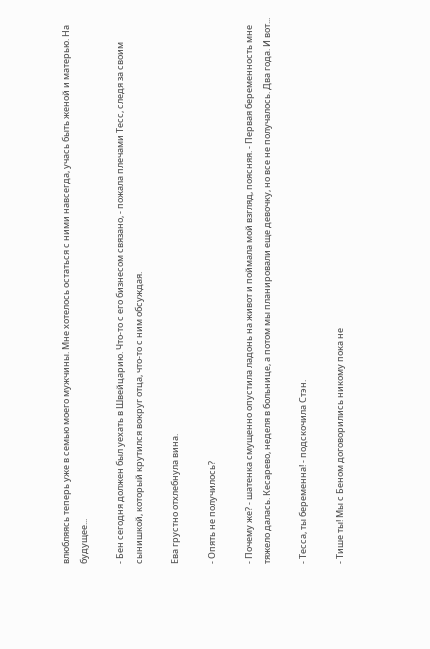влюбляясь теперь уже в семью моего мужчины. Мне хотелось остаться с ними навсегда, учась быть женой и матерью. На будущее...

- Бен сегодня должен был уехать в Швейцарию. Что-то с его бизнесом связано, - пожала плечами Тесс, следя за своим сынишкой, который крутился вокруг отца, что-то с ним обсуждая.

Ева грустно отхлебнула вина.

- Опять не получилось?

- Почему же? - шатенка смущенно опустила ладонь на живот и поймала мой взгляд, поясняя. - Первая беременность мне тяжело далась. Кесарево, неделя в больнице, а потом мы планировали еще девочку, но все не получалось. Два года. И вот...

- Тесса, ты беременна! - подскочила Стэн.

- Тише ты! Мы с Беном договорились никому пока не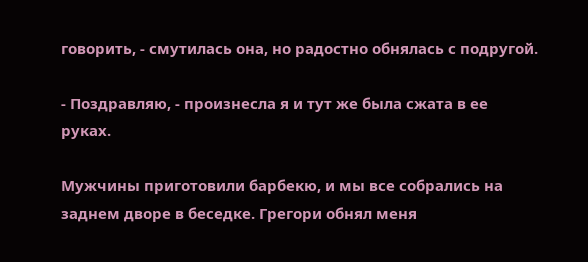говорить, - смутилась она, но радостно обнялась с подругой.

- Поздравляю, - произнесла я и тут же была сжата в ее руках.

Мужчины приготовили барбекю, и мы все собрались на заднем дворе в беседке. Грегори обнял меня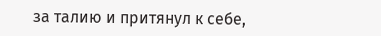за талию и притянул к себе,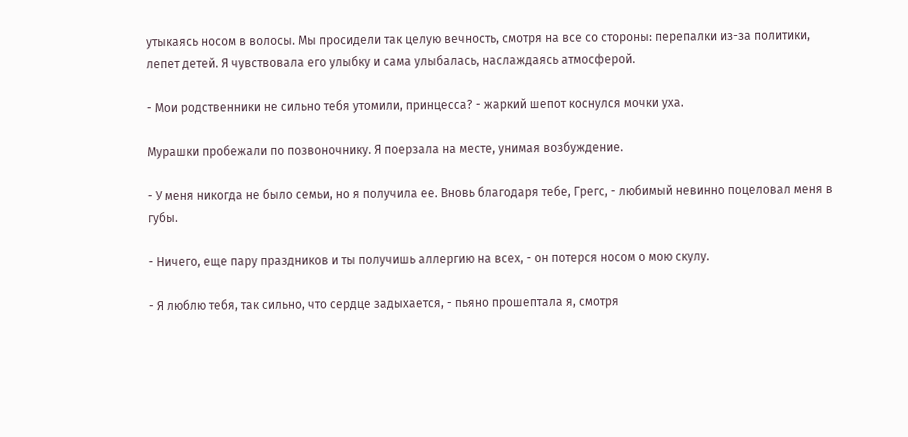утыкаясь носом в волосы. Мы просидели так целую вечность, смотря на все со стороны: перепалки из-за политики, лепет детей. Я чувствовала его улыбку и сама улыбалась, наслаждаясь атмосферой.

- Мои родственники не сильно тебя утомили, принцесса? - жаркий шепот коснулся мочки уха.

Мурашки пробежали по позвоночнику. Я поерзала на месте, унимая возбуждение.

- У меня никогда не было семьи, но я получила ее. Вновь благодаря тебе, Грегс, - любимый невинно поцеловал меня в губы.

- Ничего, еще пару праздников и ты получишь аллергию на всех, - он потерся носом о мою скулу.

- Я люблю тебя, так сильно, что сердце задыхается, - пьяно прошептала я, смотря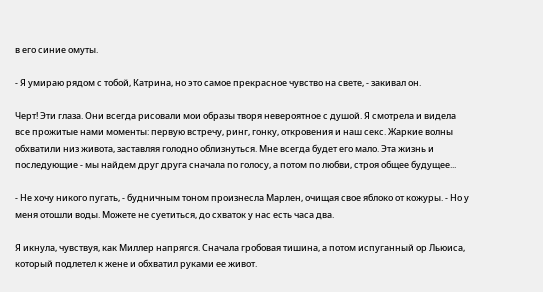в его синие омуты.

- Я умираю рядом с тобой, Катрина, но это самое прекрасное чувство на свете, - закивал он.

Черт! Эти глаза. Они всегда рисовали мои образы творя невероятное с душой. Я смотрела и видела все прожитые нами моменты: первую встречу, ринг, гонку, откровения и наш секс. Жаркие волны обхватили низ живота, заставляя голодно облизнуться. Мне всегда будет его мало. Эта жизнь и последующие - мы найдем друг друга сначала по голосу, а потом по любви, строя общее будущее...

- Не хочу никого пугать, - будничным тоном произнесла Марлен, очищая свое яблоко от кожуры. - Но у меня отошли воды. Можете не суетиться, до схваток у нас есть часа два.

Я икнула, чувствуя, как Миллер напрягся. Сначала гробовая тишина, а потом испуганный ор Льюиса, который подлетел к жене и обхватил руками ее живот.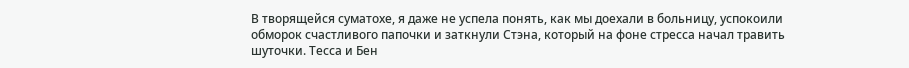В творящейся суматохе, я даже не успела понять, как мы доехали в больницу, успокоили обморок счастливого папочки и заткнули Стэна, который на фоне стресса начал травить шуточки. Тесса и Бен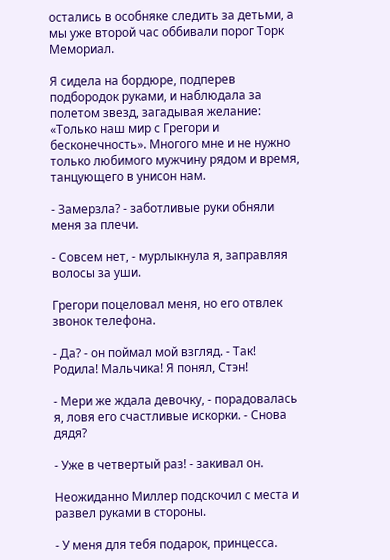остались в особняке следить за детьми, а мы уже второй час оббивали порог Торк Мемориал.

Я сидела на бордюре, подперев подбородок руками, и наблюдала за полетом звезд, загадывая желание: «Только наш мир с Грегори и бесконечность». Многого мне и не нужно только любимого мужчину рядом и время, танцующего в унисон нам.

- Замерзла? - заботливые руки обняли меня за плечи.

- Совсем нет, - мурлыкнула я, заправляя волосы за уши.

Грегори поцеловал меня, но его отвлек звонок телефона.

- Да? - он поймал мой взгляд. - Так! Родила! Мальчика! Я понял, Стэн!

- Мери же ждала девочку, - порадовалась я, ловя его счастливые искорки. - Снова дядя?

- Уже в четвертый раз! - закивал он.

Неожиданно Миллер подскочил с места и развел руками в стороны.

- У меня для тебя подарок, принцесса.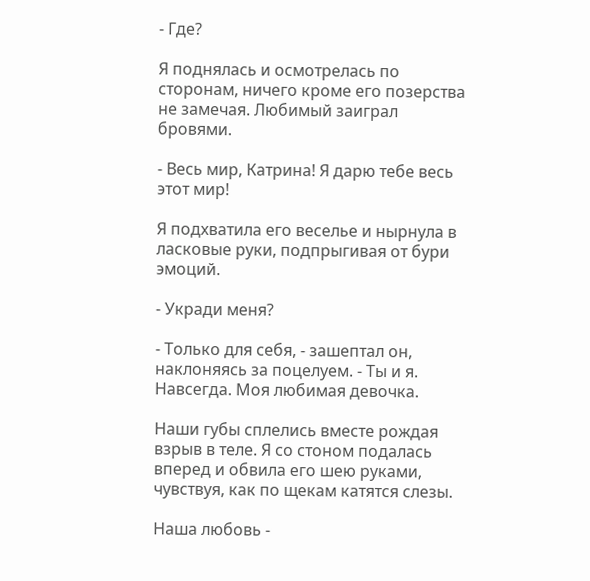- Где?

Я поднялась и осмотрелась по сторонам, ничего кроме его позерства не замечая. Любимый заиграл бровями.

- Весь мир, Катрина! Я дарю тебе весь этот мир!

Я подхватила его веселье и нырнула в ласковые руки, подпрыгивая от бури эмоций.

- Укради меня?

- Только для себя, - зашептал он, наклоняясь за поцелуем. - Ты и я. Навсегда. Моя любимая девочка.

Наши губы сплелись вместе рождая взрыв в теле. Я со стоном подалась вперед и обвила его шею руками, чувствуя, как по щекам катятся слезы.

Наша любовь -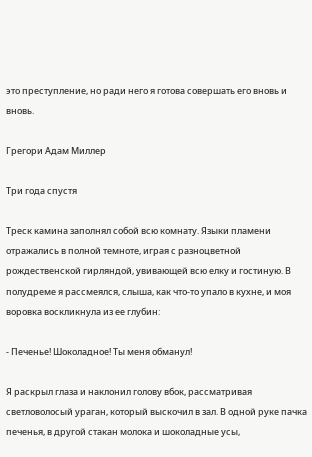это преступление, но ради него я готова совершать его вновь и вновь.

Грегори Адам Миллер

Три года спустя

Треск камина заполнял собой всю комнату. Языки пламени отражались в полной темноте, играя с разноцветной рождественской гирляндой, увивающей всю елку и гостиную. В полудреме я рассмеялся, слыша, как что-то упало в кухне, и моя воровка воскликнула из ее глубин:

- Печенье! Шоколадное! Ты меня обманул!

Я раскрыл глаза и наклонил голову вбок, рассматривая светловолосый ураган, который выскочил в зал. В одной руке пачка печенья, в другой стакан молока и шоколадные усы,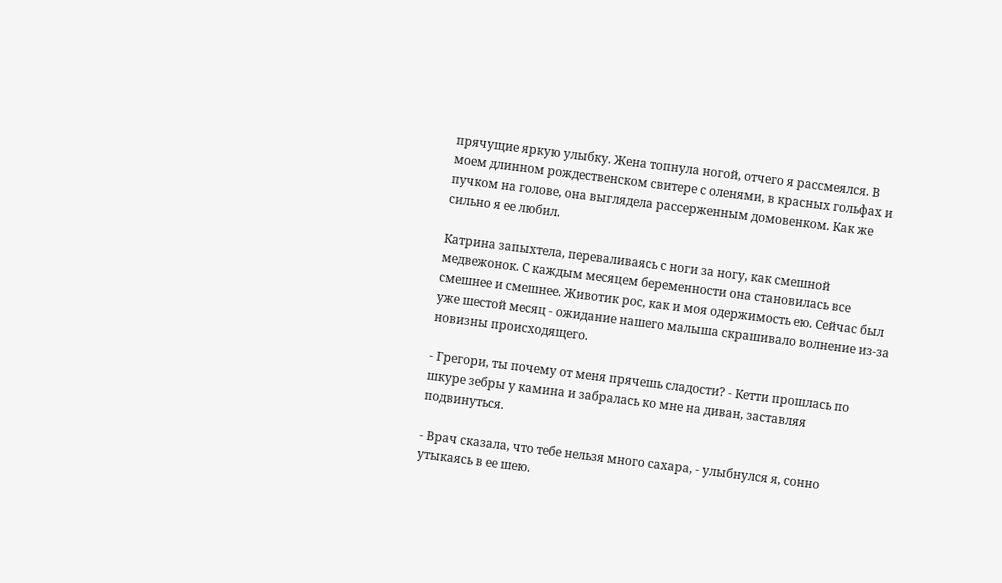прячущие яркую улыбку. Жена топнула ногой, отчего я рассмеялся. В моем длинном рождественском свитере с оленями, в красных гольфах и пучком на голове, она выглядела рассерженным домовенком. Как же сильно я ее любил.

Катрина запыхтела, переваливаясь с ноги за ногу, как смешной медвежонок. С каждым месяцем беременности она становилась все смешнее и смешнее. Животик рос, как и моя одержимость ею. Сейчас был уже шестой месяц - ожидание нашего малыша скрашивало волнение из-за новизны происходящего.

- Грегори, ты почему от меня прячешь сладости? - Кетти прошлась по шкуре зебры у камина и забралась ко мне на диван, заставляя подвинуться.

- Врач сказала, что тебе нельзя много сахара, - улыбнулся я, сонно утыкаясь в ее шею.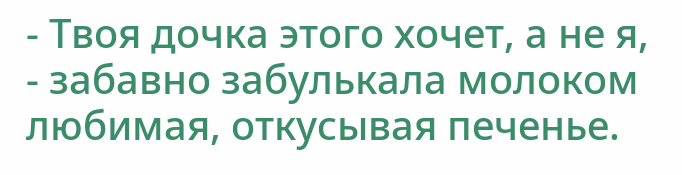- Твоя дочка этого хочет, а не я, - забавно забулькала молоком любимая, откусывая печенье.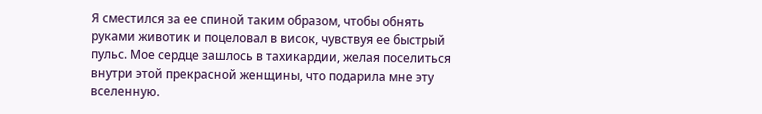Я сместился за ее спиной таким образом, чтобы обнять руками животик и поцеловал в висок, чувствуя ее быстрый пульс. Мое сердце зашлось в тахикардии, желая поселиться внутри этой прекрасной женщины, что подарила мне эту вселенную.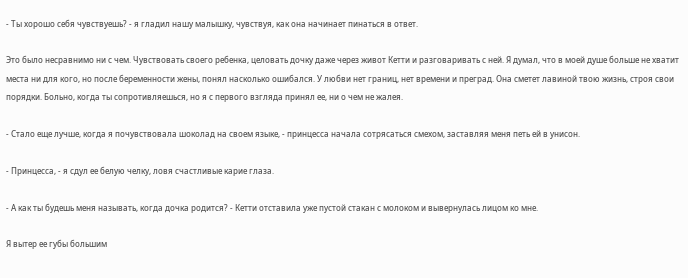- Ты хорошо себя чувствуешь? - я гладил нашу малышку, чувствуя, как она начинает пинаться в ответ.

Это было несравнимо ни с чем. Чувствовать своего ребенка, целовать дочку даже через живот Кетти и разговаривать с ней. Я думал, что в моей душе больше не хватит места ни для кого, но после беременности жены, понял насколько ошибался. У любви нет границ, нет времени и преград. Она сметет лавиной твою жизнь, строя свои порядки. Больно, когда ты сопротивляешься, но я с первого взгляда принял ее, ни о чем не жалея.

- Стало еще лучше, когда я почувствовала шоколад на своем языке, - принцесса начала сотрясаться смехом, заставляя меня петь ей в унисон.

- Принцесса, - я сдул ее белую челку, ловя счастливые карие глаза.

- А как ты будешь меня называть, когда дочка родится? - Кетти отставила уже пустой стакан с молоком и вывернулась лицом ко мне.

Я вытер ее губы большим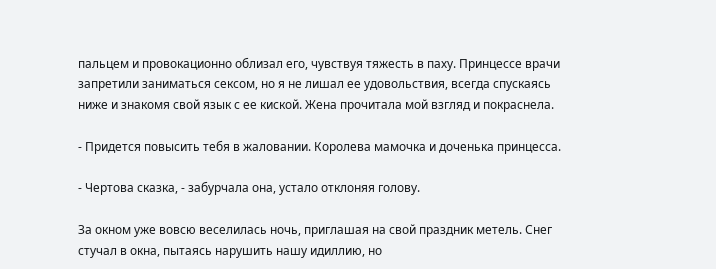пальцем и провокационно облизал его, чувствуя тяжесть в паху. Принцессе врачи запретили заниматься сексом, но я не лишал ее удовольствия, всегда спускаясь ниже и знакомя свой язык с ее киской. Жена прочитала мой взгляд и покраснела.

- Придется повысить тебя в жаловании. Королева мамочка и доченька принцесса.

- Чертова сказка, - забурчала она, устало отклоняя голову.

За окном уже вовсю веселилась ночь, приглашая на свой праздник метель. Снег стучал в окна, пытаясь нарушить нашу идиллию, но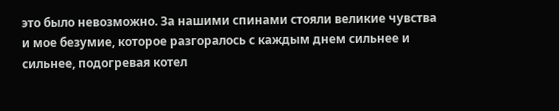это было невозможно. За нашими спинами стояли великие чувства и мое безумие, которое разгоралось с каждым днем сильнее и сильнее, подогревая котел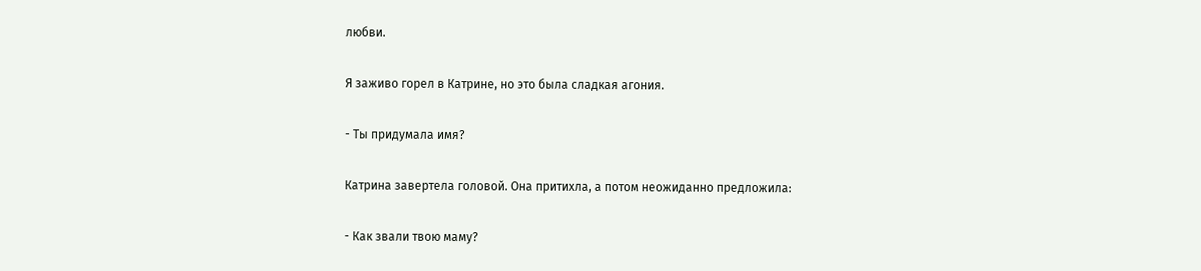любви.

Я заживо горел в Катрине, но это была сладкая агония.

- Ты придумала имя?

Катрина завертела головой. Она притихла, а потом неожиданно предложила:

- Как звали твою маму?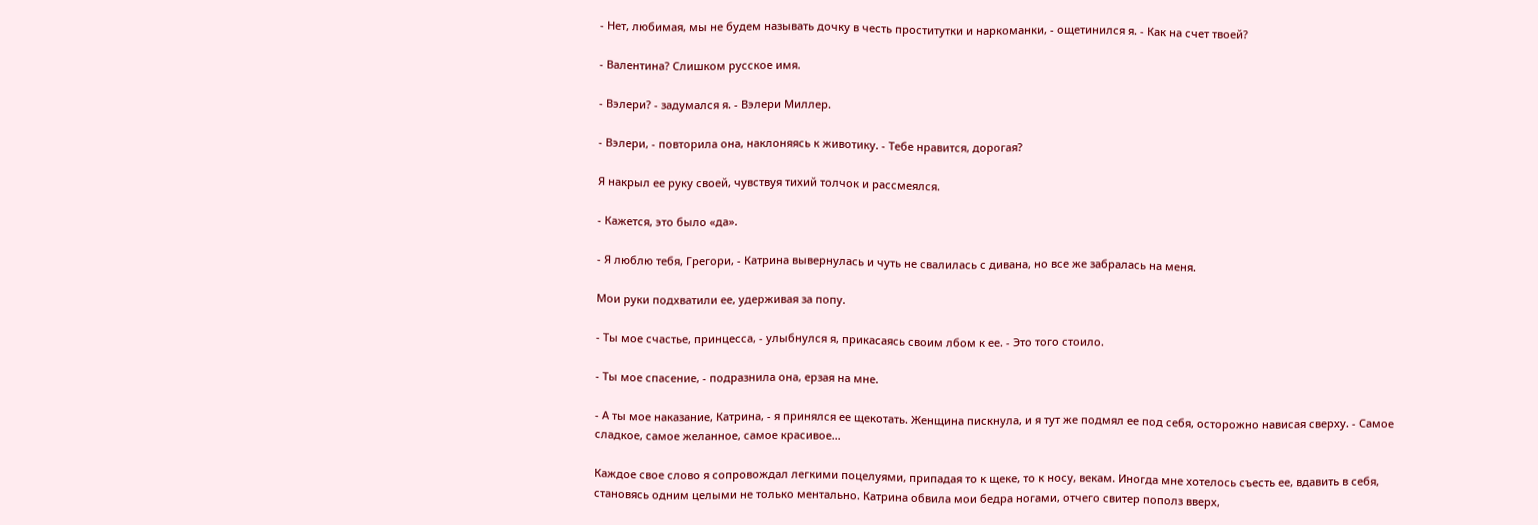- Нет, любимая, мы не будем называть дочку в честь проститутки и наркоманки, - ощетинился я. - Как на счет твоей?

- Валентина? Слишком русское имя.

- Вэлери? - задумался я. - Вэлери Миллер.

- Вэлери, - повторила она, наклоняясь к животику. - Тебе нравится, дорогая?

Я накрыл ее руку своей, чувствуя тихий толчок и рассмеялся.

- Кажется, это было «да».

- Я люблю тебя, Грегори, - Катрина вывернулась и чуть не свалилась с дивана, но все же забралась на меня.

Мои руки подхватили ее, удерживая за попу.

- Ты мое счастье, принцесса, - улыбнулся я, прикасаясь своим лбом к ее. - Это того стоило.

- Ты мое спасение, - подразнила она, ерзая на мне.

- А ты мое наказание, Катрина, - я принялся ее щекотать. Женщина пискнула, и я тут же подмял ее под себя, осторожно нависая сверху. - Самое сладкое, самое желанное, самое красивое...

Каждое свое слово я сопровождал легкими поцелуями, припадая то к щеке, то к носу, векам. Иногда мне хотелось съесть ее, вдавить в себя, становясь одним целыми не только ментально. Катрина обвила мои бедра ногами, отчего свитер пополз вверх,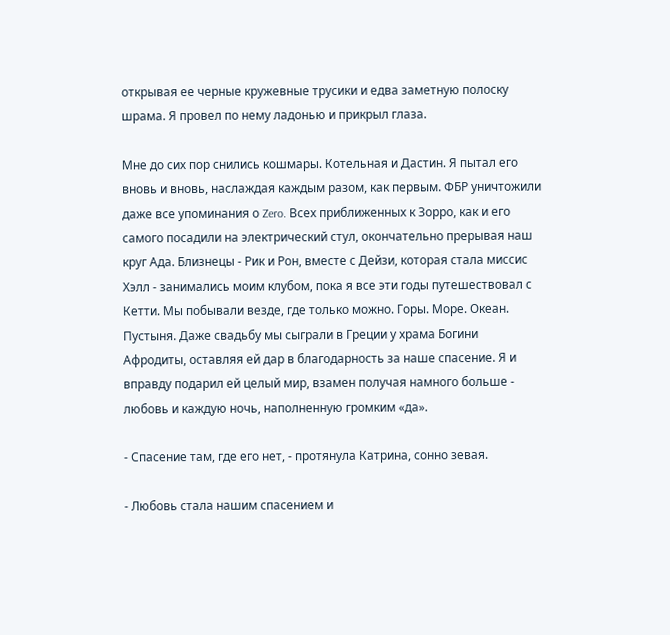открывая ее черные кружевные трусики и едва заметную полоску шрама. Я провел по нему ладонью и прикрыл глаза.

Мне до сих пор снились кошмары. Котельная и Дастин. Я пытал его вновь и вновь, наслаждая каждым разом, как первым. ФБР уничтожили даже все упоминания о Zero. Всех приближенных к Зорро, как и его самого посадили на электрический стул, окончательно прерывая наш круг Ада. Близнецы - Рик и Рон, вместе с Дейзи, которая стала миссис Хэлл - занимались моим клубом, пока я все эти годы путешествовал с Кетти. Мы побывали везде, где только можно. Горы. Море. Океан. Пустыня. Даже свадьбу мы сыграли в Греции у храма Богини Афродиты, оставляя ей дар в благодарность за наше спасение. Я и вправду подарил ей целый мир, взамен получая намного больше - любовь и каждую ночь, наполненную громким «да».

- Спасение там, где его нет, - протянула Катрина, сонно зевая.

- Любовь стала нашим спасением и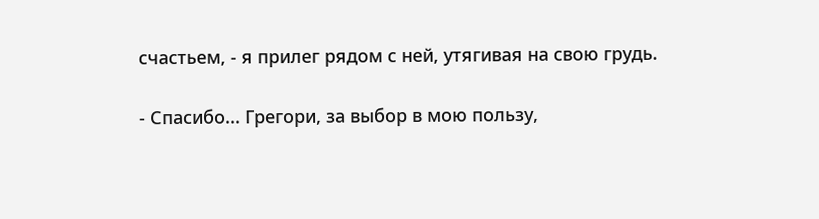счастьем, - я прилег рядом с ней, утягивая на свою грудь.

- Спасибо... Грегори, за выбор в мою пользу,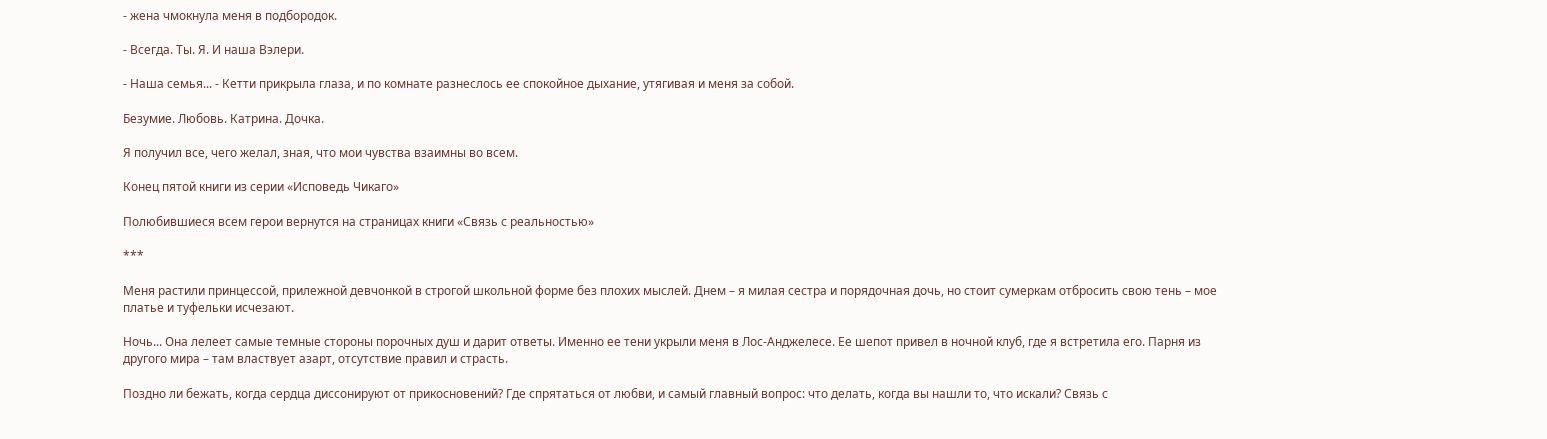- жена чмокнула меня в подбородок.

- Всегда. Ты. Я. И наша Вэлери.

- Наша семья... - Кетти прикрыла глаза, и по комнате разнеслось ее спокойное дыхание, утягивая и меня за собой.

Безумие. Любовь. Катрина. Дочка.

Я получил все, чего желал, зная, что мои чувства взаимны во всем.

Конец пятой книги из серии «Исповедь Чикаго»

Полюбившиеся всем герои вернутся на страницах книги «Связь с реальностью»

***

Меня растили принцессой, прилежной девчонкой в строгой школьной форме без плохих мыслей. Днем – я милая сестра и порядочная дочь, но стоит сумеркам отбросить свою тень – мое платье и туфельки исчезают.

Ночь... Она лелеет самые темные стороны порочных душ и дарит ответы. Именно ее тени укрыли меня в Лос-Анджелесе. Ее шепот привел в ночной клуб, где я встретила его. Парня из другого мира – там властвует азарт, отсутствие правил и страсть.

Поздно ли бежать, когда сердца диссонируют от прикосновений? Где спрятаться от любви, и самый главный вопрос: что делать, когда вы нашли то, что искали? Связь с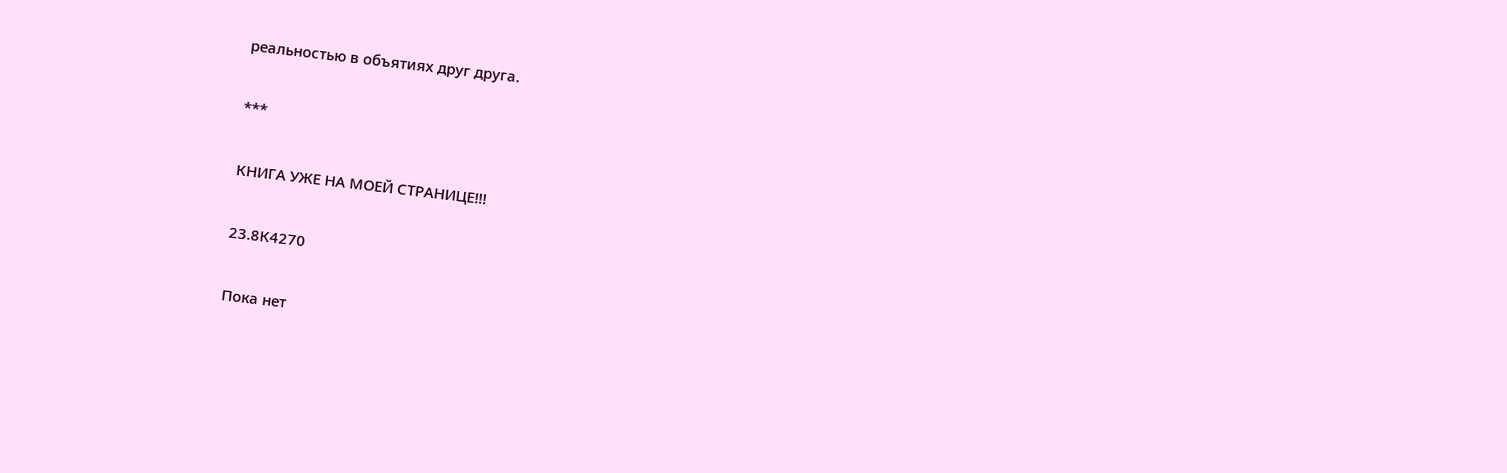реальностью в объятиях друг друга.

***

КНИГА УЖЕ НА МОЕЙ СТРАНИЦЕ!!!

23.8К4270

Пока нет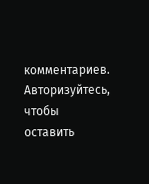комментариев. Авторизуйтесь, чтобы оставить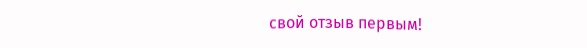свой отзыв первым!